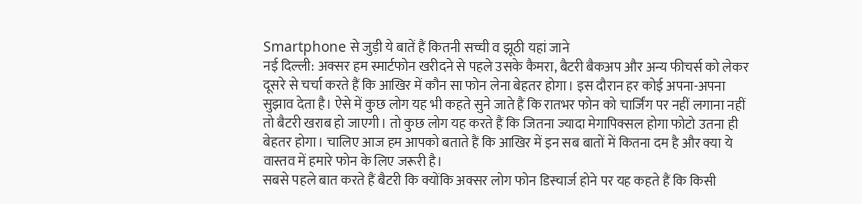Smartphone से जुड़ी ये बातें हैं कितनी सच्ची व झूठी यहां जाने
नई दिल्ली: अक्सर हम स्मार्टफोन खरीदने से पहले उसके कैमरा, बैटरी बैकअप और अन्य फीचर्स को लेकर दूसरे से चर्चा करते हैं कि आखिर में कौन सा फोन लेना बेहतर होगा। इस दौरान हर कोई अपना-अपना सुझाव देता है। ऐसे में कुछ लोग यह भी कहते सुने जाते हैं कि रातभर फोन को चार्जिंग पर नहीं लगाना नहीं तो बैटरी खराब हो जाएगी। तो कुछ लोग यह करते हैं कि जितना ज्यादा मेगापिक्सल होगा फोटो उतना ही बेहतर होगा। चालिए आज हम आपको बताते हैं कि आखिर में इन सब बातों में कितना दम है और क्या ये वास्तव में हमारे फोन के लिए जरूरी है।
सबसे पहले बात करते हैं बैटरी कि क्योंकि अक्सर लोग फोन डिस्चार्ज होने पर यह कहते हैं कि किसी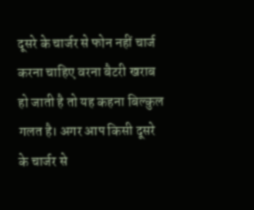दूसरे के चार्जर से फोन नहीं चार्ज करना चाहिए वरना बैटरी खराब हो जाती है तो यह कहना बिल्कुल गलत है। अगर आप किसी दूसरे के चार्जर से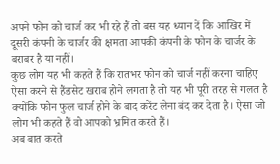अपने फोन को चार्ज कर भी रहे हैं तो बस यह ध्यान दें कि आखिर में दूसरी कंपनी के चार्जर की क्षमता आपकी कंपनी के फोन के चार्जर के बराबर है या नहीं।
कुछ लोग यह भी कहते हैं कि रातभर फोन को चार्ज नहीं करना चाहिए ऐसा करने से हैंडसेट खराब होने लगता है तो यह भी पूरी तरह से गलत है क्योंकि फोन फुल चार्ज होने के बाद करेंट लेना बंद कर देता है। ऐसा जो लोग भी कहते हैं वो आपको भ्रमित करते हैं।
अब बात करते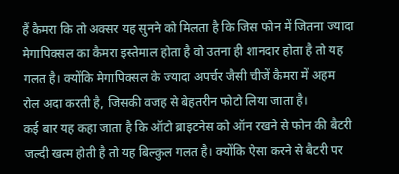हैं कैमरा कि तो अक्सर यह सुनने को मिलता है कि जिस फोन में जितना ज्यादा मेगापिक्सल का कैमरा इस्तेमाल होता है वो उतना ही शानदार होता है तो यह गलत है। क्योंकि मेगापिक्सल के ज्यादा अपर्चर जैसी चीजें कैमरा में अहम रोल अदा करती है, जिसकी वजह से बेहतरीन फोटो लिया जाता है।
कई बार यह कहा जाता है कि ऑटो ब्राइटनेस को ऑन रखने से फोन की बैटरी जल्दी खत्म होती है तो यह बिल्कुल गलत है। क्योंकि ऐसा करने से बैटरी पर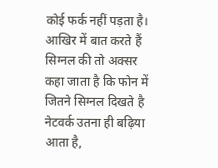कोई फर्क नहीं पड़ता है। आखिर में बात करते हैं सिग्नल की तो अक्सर कहा जाता है कि फोन में जितने सिग्नल दिखते है नेटवर्क उतना ही बढ़िया आता है,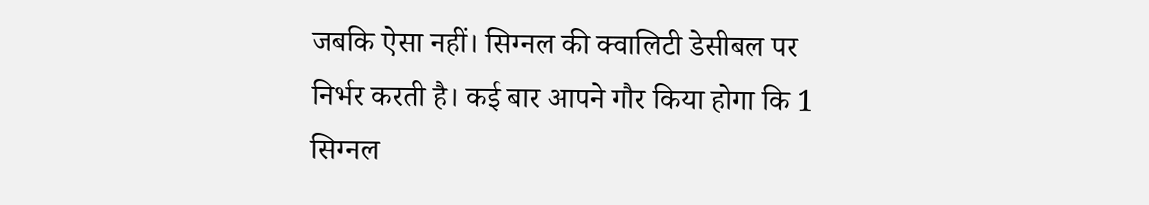जबकि ऐसा नहीं। सिग्नल की क्वालिटी डेसीबल पर निर्भर करती है। कई बार आपने गौर किया होगा कि 1 सिग्नल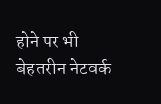होने पर भी बेहतरीन नेटवर्क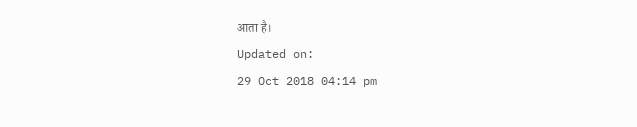आता है।
Updated on:
29 Oct 2018 04:14 pm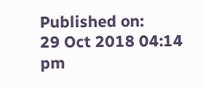Published on:
29 Oct 2018 04:14 pm